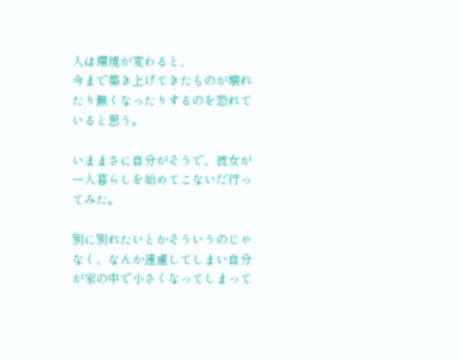人は環境が変わると、
今まで築き上げてきたものが壊れたり無くなったりするのを恐れていると思う。

いままさに自分がそうで、彼女が一人暮らしを始めてこないだ行ってみた。

別に別れたいとかそういうのじゃなく、なんか遠慮してしまい自分が家の中で小さくなってしまって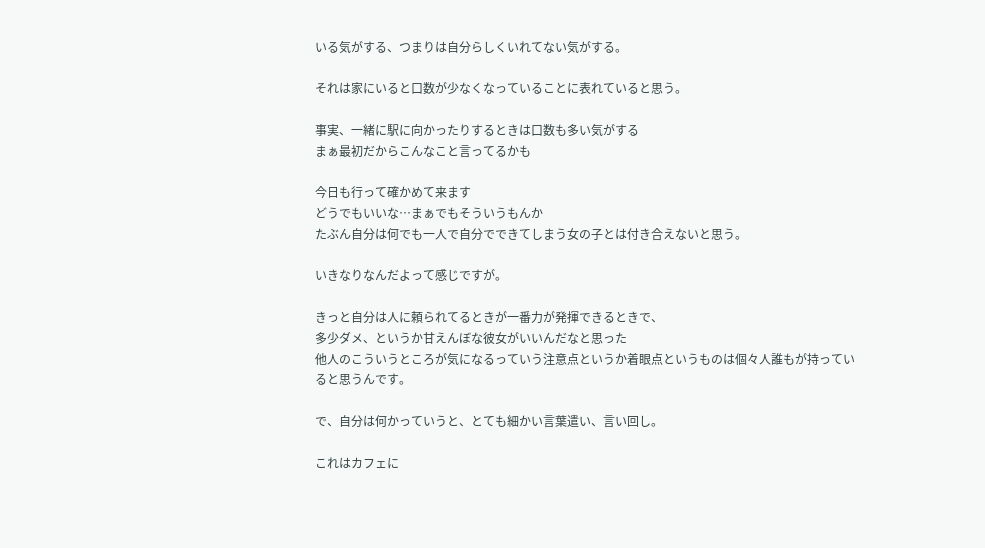いる気がする、つまりは自分らしくいれてない気がする。

それは家にいると口数が少なくなっていることに表れていると思う。

事実、一緒に駅に向かったりするときは口数も多い気がする
まぁ最初だからこんなこと言ってるかも

今日も行って確かめて来ます
どうでもいいな…まぁでもそういうもんか
たぶん自分は何でも一人で自分でできてしまう女の子とは付き合えないと思う。

いきなりなんだよって感じですが。

きっと自分は人に頼られてるときが一番力が発揮できるときで、
多少ダメ、というか甘えんぼな彼女がいいんだなと思った
他人のこういうところが気になるっていう注意点というか着眼点というものは個々人誰もが持っていると思うんです。

で、自分は何かっていうと、とても細かい言葉遣い、言い回し。

これはカフェに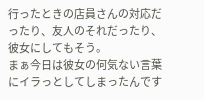行ったときの店員さんの対応だったり、友人のそれだったり、彼女にしてもそう。
まぁ今日は彼女の何気ない言葉にイラっとしてしまったんです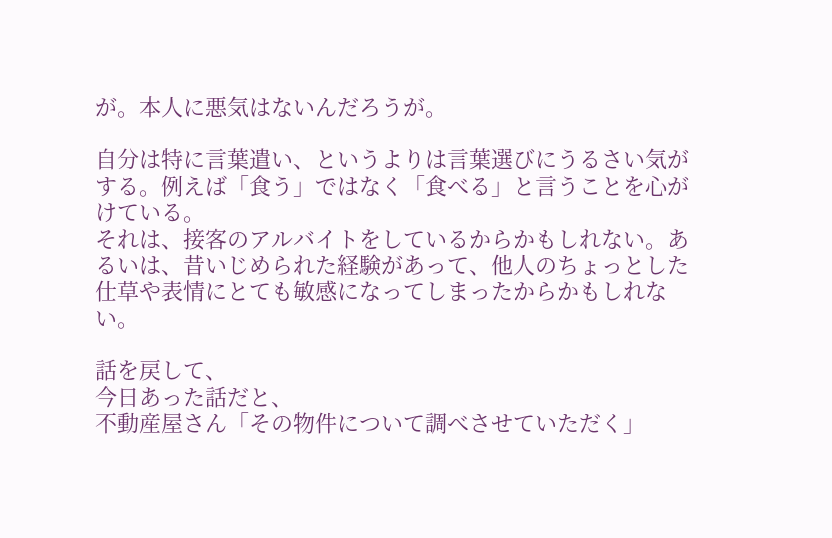が。本人に悪気はないんだろうが。

自分は特に言葉遣い、というよりは言葉選びにうるさい気がする。例えば「食う」ではなく「食べる」と言うことを心がけている。
それは、接客のアルバイトをしているからかもしれない。あるいは、昔いじめられた経験があって、他人のちょっとした仕草や表情にとても敏感になってしまったからかもしれない。

話を戻して、
今日あった話だと、
不動産屋さん「その物件について調べさせていただく」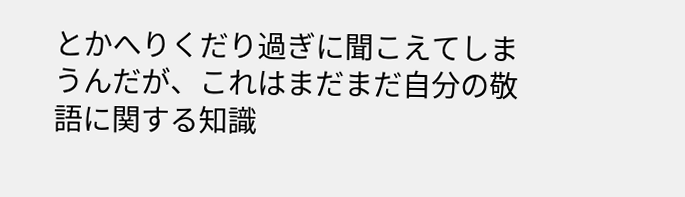とかへりくだり過ぎに聞こえてしまうんだが、これはまだまだ自分の敬語に関する知識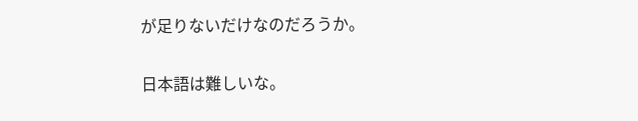が足りないだけなのだろうか。

日本語は難しいな。